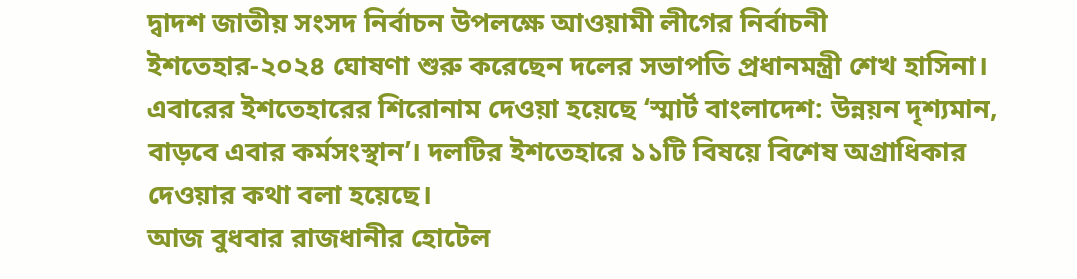দ্বাদশ জাতীয় সংসদ নির্বাচন উপলক্ষে আওয়ামী লীগের নির্বাচনী ইশতেহার-২০২৪ ঘোষণা শুরু করেছেন দলের সভাপতি প্রধানমন্ত্রী শেখ হাসিনা। এবারের ইশতেহারের শিরোনাম দেওয়া হয়েছে ‘স্মার্ট বাংলাদেশ: উন্নয়ন দৃশ্যমান, বাড়বে এবার কর্মসংস্থান’। দলটির ইশতেহারে ১১টি বিষয়ে বিশেষ অগ্রাধিকার দেওয়ার কথা বলা হয়েছে।
আজ বুধবার রাজধানীর হোটেল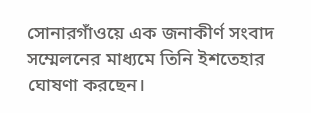সোনারগাঁওয়ে এক জনাকীর্ণ সংবাদ সম্মেলনের মাধ্যমে তিনি ইশতেহার ঘোষণা করছেন।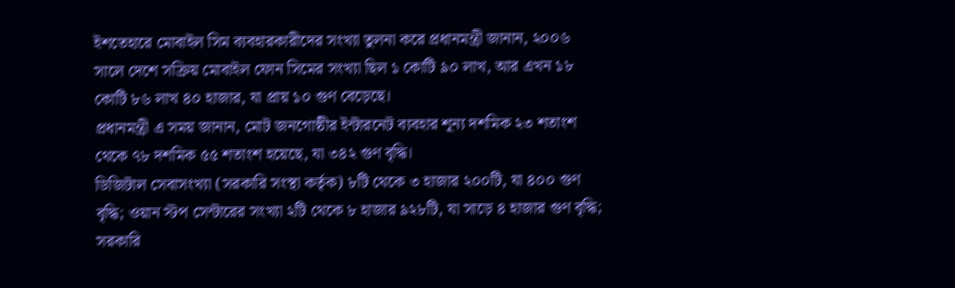ইশতেহারে মোবাইল সিম ব্যবহারকারীদের সংখ্যা তুলনা করে প্রধানমন্ত্রী জানান, ২০০৬ সালে দেশে সক্রিয় মোবাইল ফোন সিমের সংখ্যা ছিল ১ কোটি ৯০ লাখ, আর এখন ১৮ কোটি ৮৬ লাখ ৪০ হাজার, যা প্রায় ১০ গুণ বেড়েছে।
প্রধানমন্ত্রী এ সময় জানান, মোট জনগোষ্ঠীর ইন্টারনেট ব্যবহার শূন্য দশমিক ২৩ শতাংশ থেকে ৭৮ দশমিক ৫৫ শতাংশ হয়েছে, যা ৩৪২ গুণ বৃদ্ধি।
ডিজিটাল সেবাসংখ্যা (সরকারি সংস্থা কর্তৃক) ৮টি থেকে ৩ হাজার ২০০টি, যা ৪০০ গুণ বৃদ্ধি; ওয়ান স্টপ সেন্টারের সংখ্যা ২টি থেকে ৮ হাজার ৯২৮টি, যা সাড়ে ৪ হাজার গুণ বৃদ্ধি; সরকারি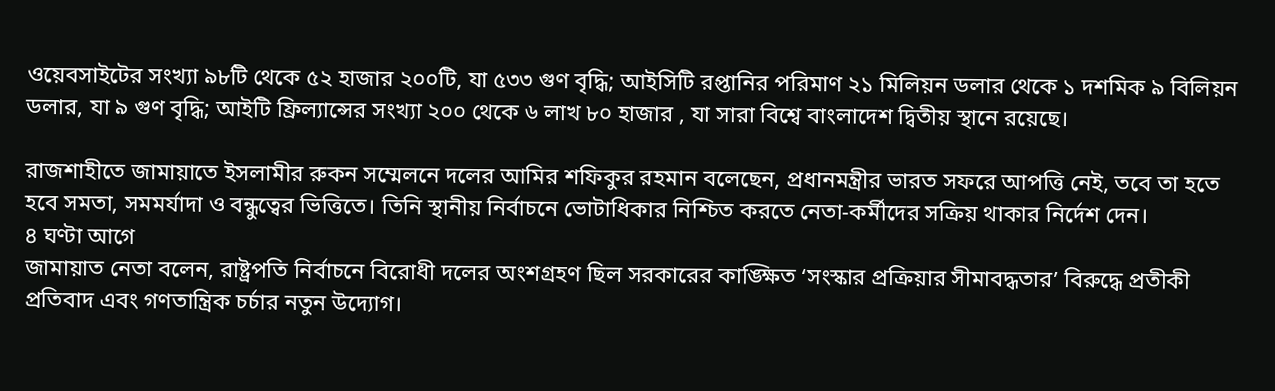ওয়েবসাইটের সংখ্যা ৯৮টি থেকে ৫২ হাজার ২০০টি, যা ৫৩৩ গুণ বৃদ্ধি; আইসিটি রপ্তানির পরিমাণ ২১ মিলিয়ন ডলার থেকে ১ দশমিক ৯ বিলিয়ন ডলার, যা ৯ গুণ বৃদ্ধি; আইটি ফ্রিল্যান্সের সংখ্যা ২০০ থেকে ৬ লাখ ৮০ হাজার , যা সারা বিশ্বে বাংলাদেশ দ্বিতীয় স্থানে রয়েছে।

রাজশাহীতে জামায়াতে ইসলামীর রুকন সম্মেলনে দলের আমির শফিকুর রহমান বলেছেন, প্রধানমন্ত্রীর ভারত সফরে আপত্তি নেই, তবে তা হতে হবে সমতা, সমমর্যাদা ও বন্ধুত্বের ভিত্তিতে। তিনি স্থানীয় নির্বাচনে ভোটাধিকার নিশ্চিত করতে নেতা-কর্মীদের সক্রিয় থাকার নির্দেশ দেন।
৪ ঘণ্টা আগে
জামায়াত নেতা বলেন, রাষ্ট্রপতি নির্বাচনে বিরোধী দলের অংশগ্রহণ ছিল সরকারের কাঙ্ক্ষিত ‘সংস্কার প্রক্রিয়ার সীমাবদ্ধতার’ বিরুদ্ধে প্রতীকী প্রতিবাদ এবং গণতান্ত্রিক চর্চার নতুন উদ্যোগ।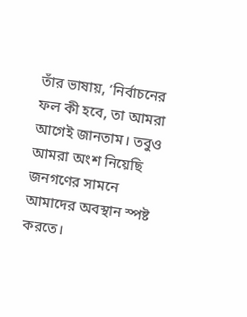তাঁর ভাষায়, ‘নির্বাচনের ফল কী হবে, তা আমরা আগেই জানতাম। তবুও আমরা অংশ নিয়েছি জনগণের সামনে আমাদের অবস্থান স্পষ্ট করতে।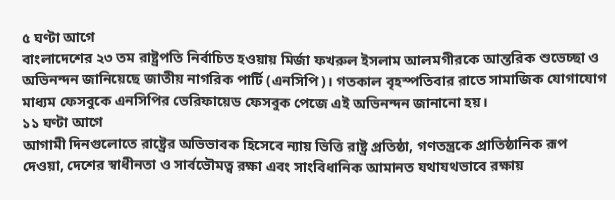৫ ঘণ্টা আগে
বাংলাদেশের ২৩ তম রাষ্ট্রপতি নির্বাচিত হওয়ায় মির্জা ফখরুল ইসলাম আলমগীরকে আন্তরিক শুভেচ্ছা ও অভিনন্দন জানিয়েছে জাতীয় নাগরিক পার্টি (এনসিপি)। গতকাল বৃহস্পতিবার রাতে সামাজিক যোগাযোগ মাধ্যম ফেসবুকে এনসিপির ভেরিফায়েড ফেসবুক পেজে এই অভিনন্দন জানানো হয়।
১১ ঘণ্টা আগে
আগামী দিনগুলোতে রাষ্ট্রের অভিভাবক হিসেবে ন্যায় ভিত্তি রাষ্ট্র প্রতিষ্ঠা, গণতন্ত্রকে প্রাতিষ্ঠানিক রূপ দেওয়া, দেশের স্বাধীনতা ও সার্বভৌমত্ব রক্ষা এবং সাংবিধানিক আমানত যথাযথভাবে রক্ষায়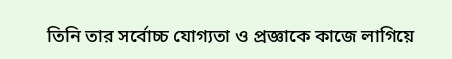তিনি তার সর্বোচ্চ যোগ্যতা ও প্রজ্ঞাকে কাজে লাগিয়ে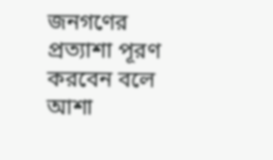জনগণের প্রত্যাশা পূরণ করবেন বলে আশা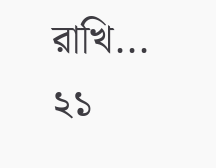রাখি...
২১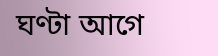ঘণ্টা আগে